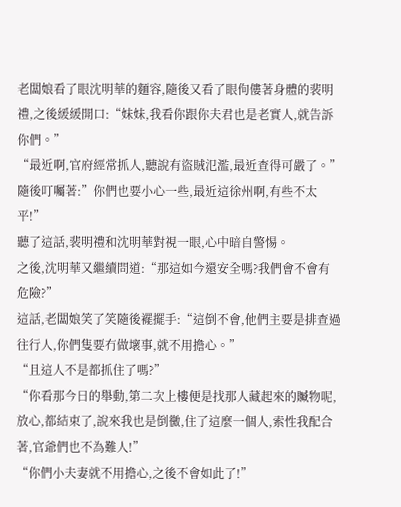老闆娘看了眼沈明華的麵容,隨後又看了眼佝僂著身體的裴明禮,之後緩緩開口:“妹妹,我看你跟你夫君也是老實人,就告訴你們。”
“最近啊,官府經常抓人,聽說有盜賊氾濫,最近查得可嚴了。”
隨後叮囑著:”你們也要小心一些,最近這徐州啊,有些不太平!”
聽了這話,裴明禮和沈明華對視一眼,心中暗自警惕。
之後,沈明華又繼續問道:“那這如今還安全嗎?我們會不會有危險?”
這話,老闆娘笑了笑隨後襬擺手:“這倒不會,他們主要是排查過往行人,你們隻要冇做壞事,就不用擔心。”
“且這人不是都抓住了嗎?”
“你看那今日的舉動,第二次上樓便是找那人藏起來的贓物呢,放心,都結束了,說來我也是倒黴,住了這麼一個人,索性我配合著,官爺們也不為難人!”
“你們小夫妻就不用擔心,之後不會如此了!”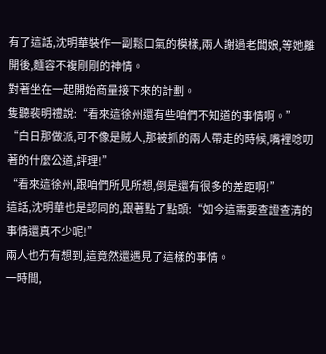有了這話,沈明華裝作一副鬆口氣的模樣,兩人謝過老闆娘,等她離開後,麵容不複剛剛的神情。
對著坐在一起開始商量接下來的計劃。
隻聽裴明禮說:“看來這徐州還有些咱們不知道的事情啊。”
“白日那做派,可不像是賊人,那被抓的兩人帶走的時候,嘴裡唸叨著的什麼公道,評理!”
“看來這徐州,跟咱們所見所想,倒是還有很多的差距啊!”
這話,沈明華也是認同的,跟著點了點頭:“如今這需要查證查清的事情還真不少呢!”
兩人也冇有想到,這竟然還遇見了這樣的事情。
一時間,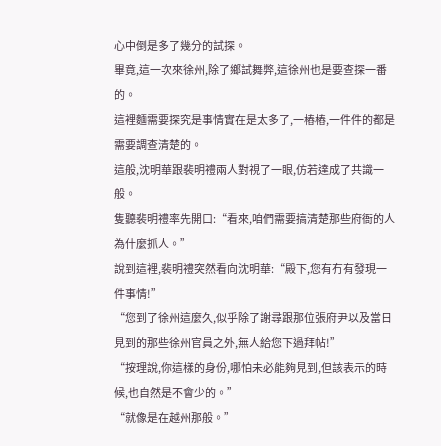心中倒是多了幾分的試探。
畢竟,這一次來徐州,除了鄉試舞弊,這徐州也是要查探一番的。
這裡麵需要探究是事情實在是太多了,一樁樁,一件件的都是需要調查清楚的。
這般,沈明華跟裴明禮兩人對視了一眼,仿若達成了共識一般。
隻聽裴明禮率先開口:“看來,咱們需要搞清楚那些府衙的人為什麼抓人。”
說到這裡,裴明禮突然看向沈明華:“殿下,您有冇有發現一件事情!”
“您到了徐州這麼久,似乎除了謝尋跟那位張府尹以及當日見到的那些徐州官員之外,無人給您下過拜帖!”
“按理說,你這樣的身份,哪怕未必能夠見到,但該表示的時候,也自然是不會少的。”
“就像是在越州那般。”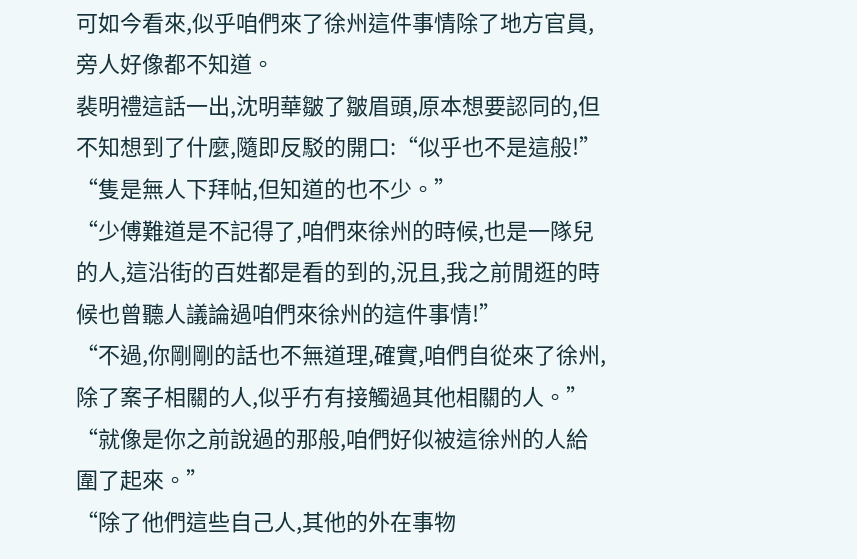可如今看來,似乎咱們來了徐州這件事情除了地方官員,旁人好像都不知道。
裴明禮這話一出,沈明華皺了皺眉頭,原本想要認同的,但不知想到了什麼,隨即反駁的開口:“似乎也不是這般!”
“隻是無人下拜帖,但知道的也不少。”
“少傅難道是不記得了,咱們來徐州的時候,也是一隊兒的人,這沿街的百姓都是看的到的,況且,我之前閒逛的時候也曾聽人議論過咱們來徐州的這件事情!”
“不過,你剛剛的話也不無道理,確實,咱們自從來了徐州,除了案子相關的人,似乎冇有接觸過其他相關的人。”
“就像是你之前說過的那般,咱們好似被這徐州的人給圍了起來。”
“除了他們這些自己人,其他的外在事物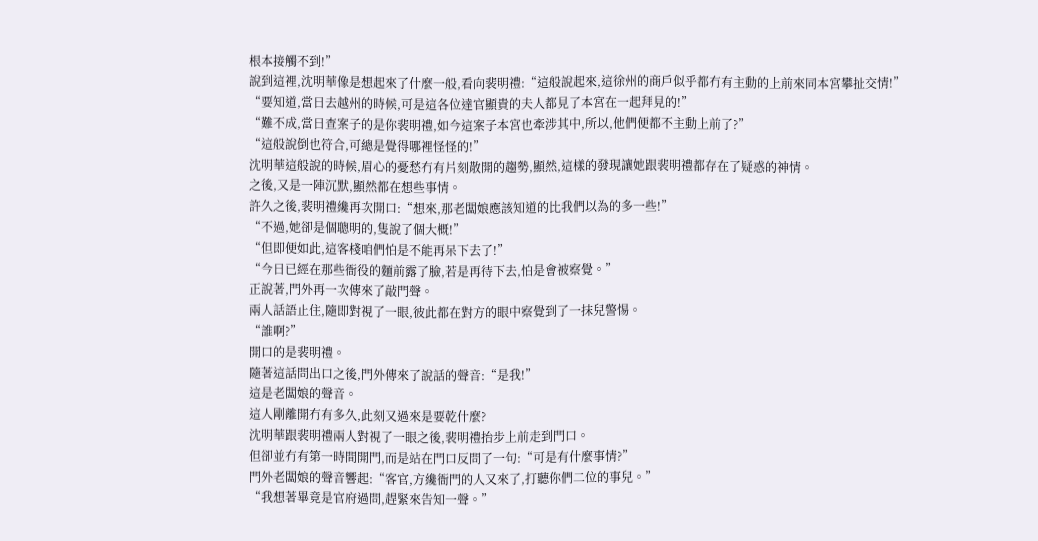根本接觸不到!”
說到這裡,沈明華像是想起來了什麼一般,看向裴明禮:“這般說起來,這徐州的商戶似乎都冇有主動的上前來同本宮攀扯交情!”
“要知道,當日去越州的時候,可是這各位達官顯貴的夫人都見了本宮在一起拜見的!”
“難不成,當日查案子的是你裴明禮,如今這案子本宮也牽涉其中,所以,他們便都不主動上前了?”
“這般說倒也符合,可總是覺得哪裡怪怪的!”
沈明華這般說的時候,眉心的憂愁冇有片刻散開的趨勢,顯然,這樣的發現讓她跟裴明禮都存在了疑惑的神情。
之後,又是一陣沉默,顯然都在想些事情。
許久之後,裴明禮纔再次開口:“想來,那老闆娘應該知道的比我們以為的多一些!”
“不過,她卻是個聰明的,隻說了個大概!”
“但即便如此,這客棧咱們怕是不能再呆下去了!”
“今日已經在那些衙役的麵前露了臉,若是再待下去,怕是會被察覺。”
正說著,門外再一次傳來了敲門聲。
兩人話語止住,隨即對視了一眼,彼此都在對方的眼中察覺到了一抹兒警惕。
“誰啊?”
開口的是裴明禮。
隨著這話問出口之後,門外傳來了說話的聲音:“是我!”
這是老闆娘的聲音。
這人剛離開冇有多久,此刻又過來是要乾什麼?
沈明華跟裴明禮兩人對視了一眼之後,裴明禮抬步上前走到門口。
但卻並冇有第一時間開門,而是站在門口反問了一句:“可是有什麼事情?”
門外老闆娘的聲音響起:“客官,方纔衙門的人又來了,打聽你們二位的事兒。”
“我想著畢竟是官府過問,趕緊來告知一聲。”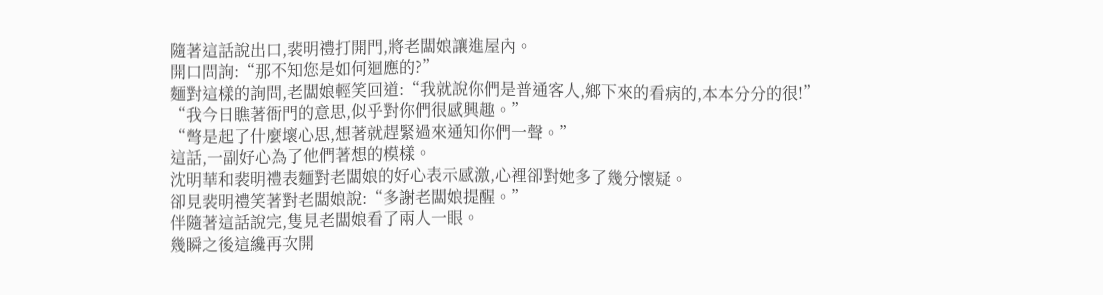隨著這話說出口,裴明禮打開門,將老闆娘讓進屋內。
開口問詢:“那不知您是如何迴應的?”
麵對這樣的詢問,老闆娘輕笑回道:“我就說你們是普通客人,鄉下來的看病的,本本分分的很!”
“我今日瞧著衙門的意思,似乎對你們很感興趣。”
“彆是起了什麼壞心思,想著就趕緊過來通知你們一聲。”
這話,一副好心為了他們著想的模樣。
沈明華和裴明禮表麵對老闆娘的好心表示感激,心裡卻對她多了幾分懷疑。
卻見裴明禮笑著對老闆娘說:“多謝老闆娘提醒。”
伴隨著這話說完,隻見老闆娘看了兩人一眼。
幾瞬之後這纔再次開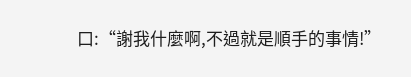口:“謝我什麼啊,不過就是順手的事情!”